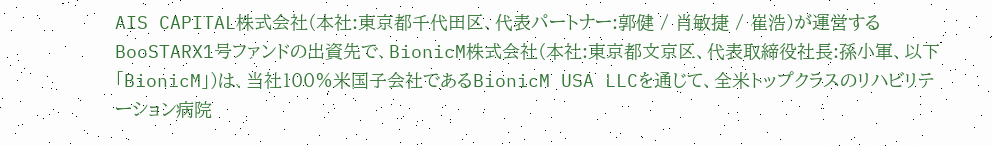AIS CAPITAL株式会社(本社:東京都千代田区、代表パートナー:郭健 / 肖敏捷 / 崔浩)が運営するBooSTARX1号ファンドの出資先で、BionicM株式会社(本社:東京都文京区、代表取締役社長:孫小軍、以下「BionicM」)は、当社100%米国子会社であるBionicM USA LLCを通じて、全米トップクラスのリハビリテーション病院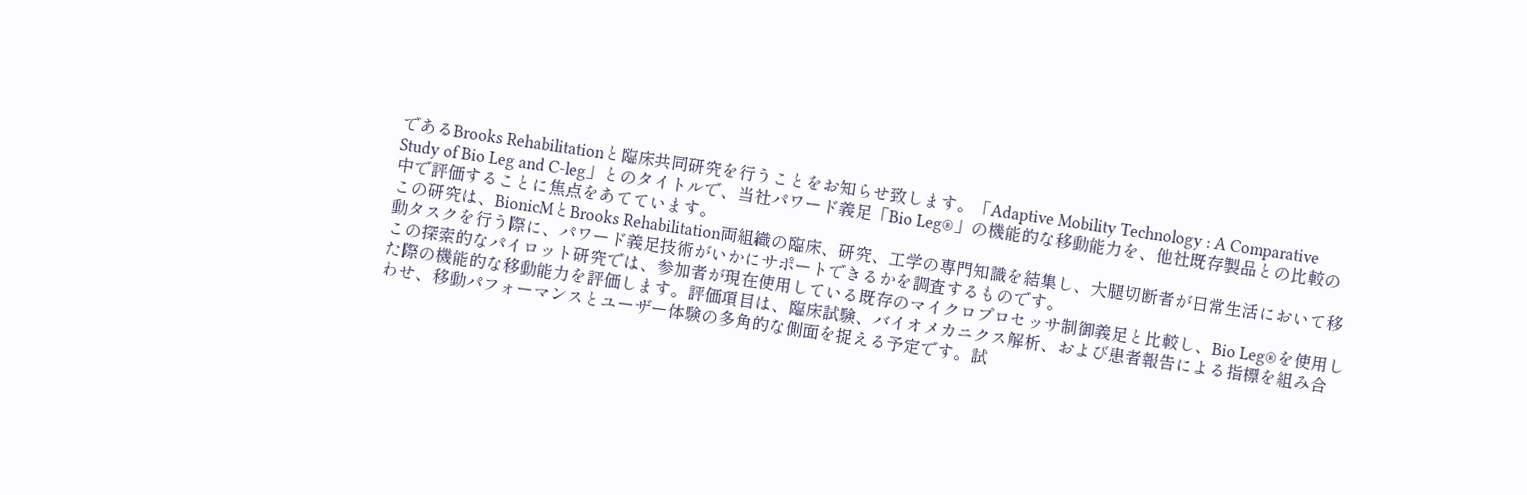であるBrooks Rehabilitationと臨床共同研究を行うことをお知らせ致します。「Adaptive Mobility Technology : A Comparative Study of Bio Leg and C-leg」とのタイトルで、当社パワード義足「Bio Leg®」の機能的な移動能力を、他社既存製品との比較の中で評価することに焦点をあてています。
この研究は、BionicMとBrooks Rehabilitation両組織の臨床、研究、工学の専門知識を結集し、大腿切断者が日常生活において移動タスクを行う際に、パワード義足技術がいかにサポートできるかを調査するものです。
この探索的なパイロット研究では、参加者が現在使用している既存のマイクロプロセッサ制御義足と比較し、Bio Leg®を使用した際の機能的な移動能力を評価します。評価項目は、臨床試験、バイオメカニクス解析、および患者報告による指標を組み合わせ、移動パフォーマンスとユーザー体験の多角的な側面を捉える予定です。試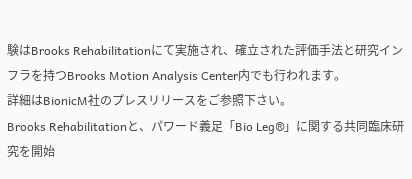験はBrooks Rehabilitationにて実施され、確立された評価手法と研究インフラを持つBrooks Motion Analysis Center内でも行われます。
詳細はBionicM社のプレスリリースをご参照下さい。
Brooks Rehabilitationと、パワード義足「Bio Leg®」に関する共同臨床研究を開始